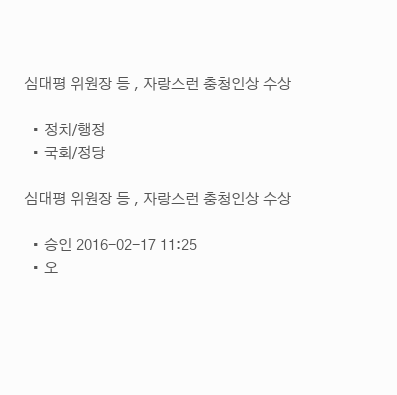심대평 위원장 등 , 자랑스런 충청인상 수상

  • 정치/행정
  • 국회/정당

심대평 위원장 등 , 자랑스런 충청인상 수상

  • 승인 2016-02-17 11:25
  • 오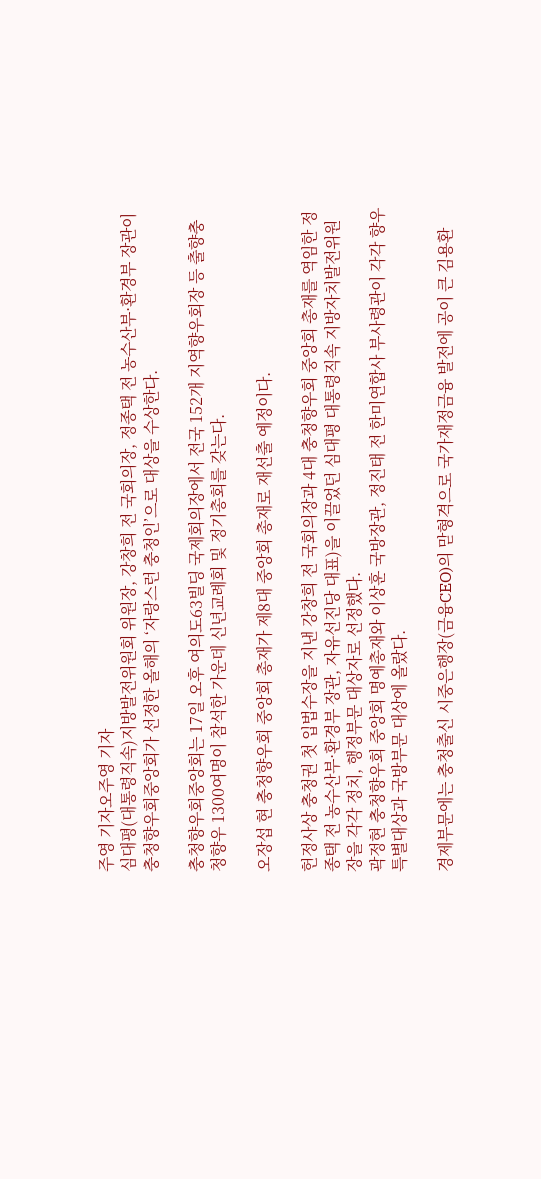주영 기자오주영 기자
심대평(대통령직속)지방발전위원회 위원장, 강창희 전 국회의장, 정종택 전 농수산부·환경부 장관이 충청향우회중앙회가 선정한 올해의 ‘자랑스런 충청인’으로 대상을 수상한다.

충청향우회중앙회는 17일 오후 여의도63빌딩 국제회의장에서 전국 152개 지역향우회장 등 출향충청향우 1300여명이 참석한 가운데 신년교례회 및 정기총회를 갖는다.

오장섭 현 충청향우회 중앙회 총재가 제8대 중앙회 총재로 재선출 예정이다.

헌정사상 충청권 첫 입법수장을 지낸 강창희 전 국회의장과 4대 충청향우회 중앙회 총재를 역임한 정종택 전 농수산부·환경부 장관, 자유선진당 대표)을 이끌었던 심대평 대통령직속 지방자치발전위원장을 각각 정치, 행정부문 대상자로 선정했다.
곽정현 충청향우회 중앙회 명예총재와 이상훈 국방장관, 정진태 전 한미연합사 부사령관이 각각 향우특별대상과 국방부문 대상에 올랐다.

경제부문에는 충청출신 시중은행장(금융CEO)의 맏형격으로 국가재정금융 발전에 공이 큰 김용환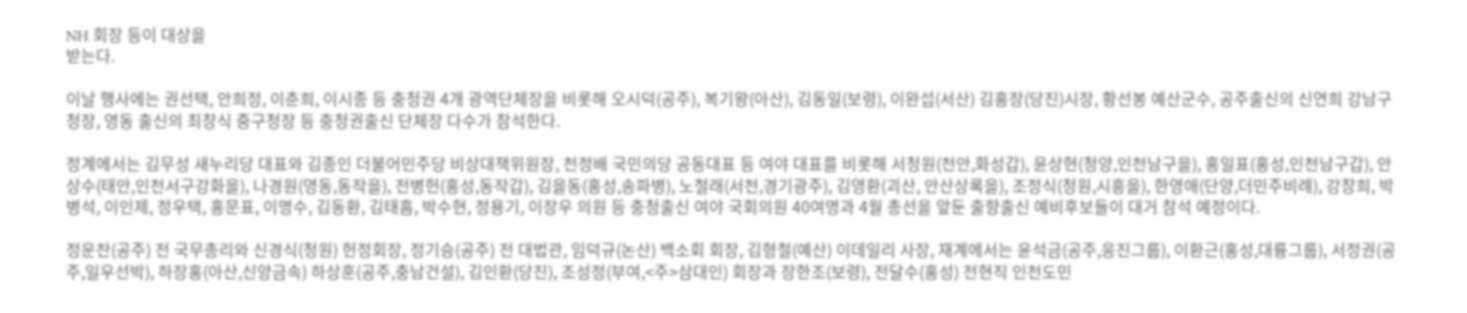NH 회장 등이 대상을
받는다.

이날 행사에는 권선택, 안희정, 이춘희, 이시종 등 충청권 4개 광역단체장을 비롯해 오시덕(공주), 복기왕(아산), 김동일(보령), 이완섭(서산) 김홍장(당진)시장, 황선봉 예산군수, 공주출신의 신연희 강남구청장, 영동 출신의 최창식 중구청장 등 충청권출신 단체장 다수가 참석한다.

정계에서는 김무성 새누리당 대표와 김종인 더불어민주당 비상대책위원장, 천정배 국민의당 공동대표 등 여야 대표를 비롯해 서청원(천안,화성갑), 윤상현(청양,인천남구을), 홍일표(홍성,인천남구갑), 안상수(태안,인천서구강화을), 나경원(영동,동작을), 전병헌(홍성,동작갑), 김을동(홍성,송파병), 노철래(서천,경기광주), 김영환(괴산, 안산상록을), 조정식(청원,시흥을), 한영애(단양,더민주비례), 강창희, 박병석, 이인제, 정우택, 홍문표, 이명수, 김동환, 김태흠, 박수현, 정용기, 이장우 의원 등 충청출신 여야 국회의원 40여명과 4월 총선을 앞둔 출향출신 예비후보들이 대거 참석 예정이다.

정운찬(공주) 전 국무총리와 신경식(청원) 헌정회장, 정기승(공주) 전 대법관, 임덕규(논산) 백소회 회장, 김형철(예산) 이데일리 사장, 재계에서는 윤석금(공주,웅진그룹), 이환근(홍성,대륭그룹), 서정권(공주,일우선박), 하장홍(아산,신양금속) 하상훈(공주,충남건설), 김인환(당진), 조성정(부여,<주>삼대인) 회장과 장한조(보령), 전달수(홍성) 전현직 인천도민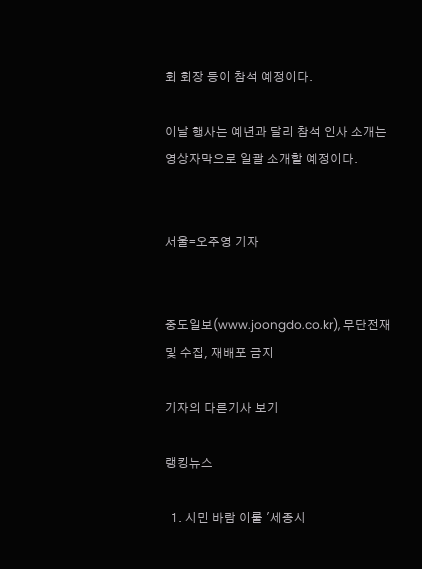회 회장 등이 참석 예정이다.

이날 행사는 예년과 달리 참석 인사 소개는 영상자막으로 일괄 소개할 예정이다.


서울=오주영 기자


중도일보(www.joongdo.co.kr), 무단전재 및 수집, 재배포 금지

기자의 다른기사 보기

랭킹뉴스

  1. 시민 바람 이룰 '세종시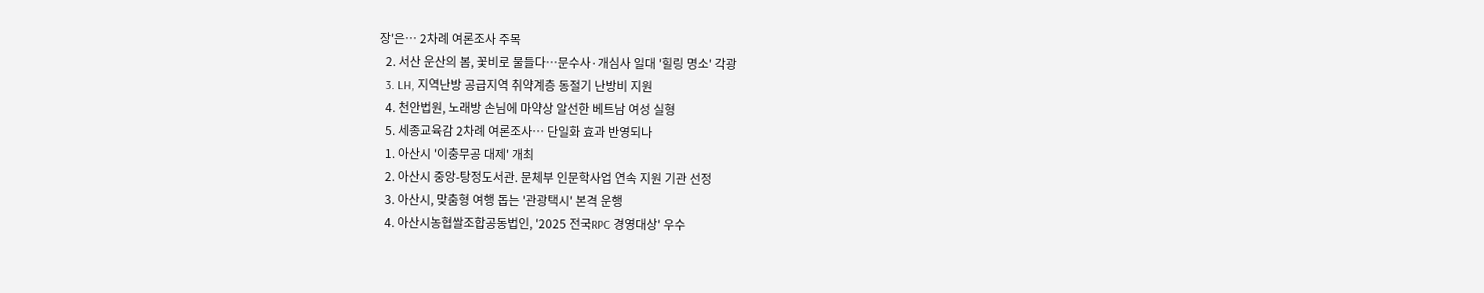장'은… 2차례 여론조사 주목
  2. 서산 운산의 봄, 꽃비로 물들다…문수사·개심사 일대 '힐링 명소' 각광
  3. LH, 지역난방 공급지역 취약계층 동절기 난방비 지원
  4. 천안법원, 노래방 손님에 마약상 알선한 베트남 여성 실형
  5. 세종교육감 2차례 여론조사… 단일화 효과 반영되나
  1. 아산시 '이충무공 대제' 개최
  2. 아산시 중앙-탕정도서관. 문체부 인문학사업 연속 지원 기관 선정
  3. 아산시, 맞춤형 여행 돕는 '관광택시' 본격 운행
  4. 아산시농협쌀조합공동법인, '2025 전국RPC 경영대상' 우수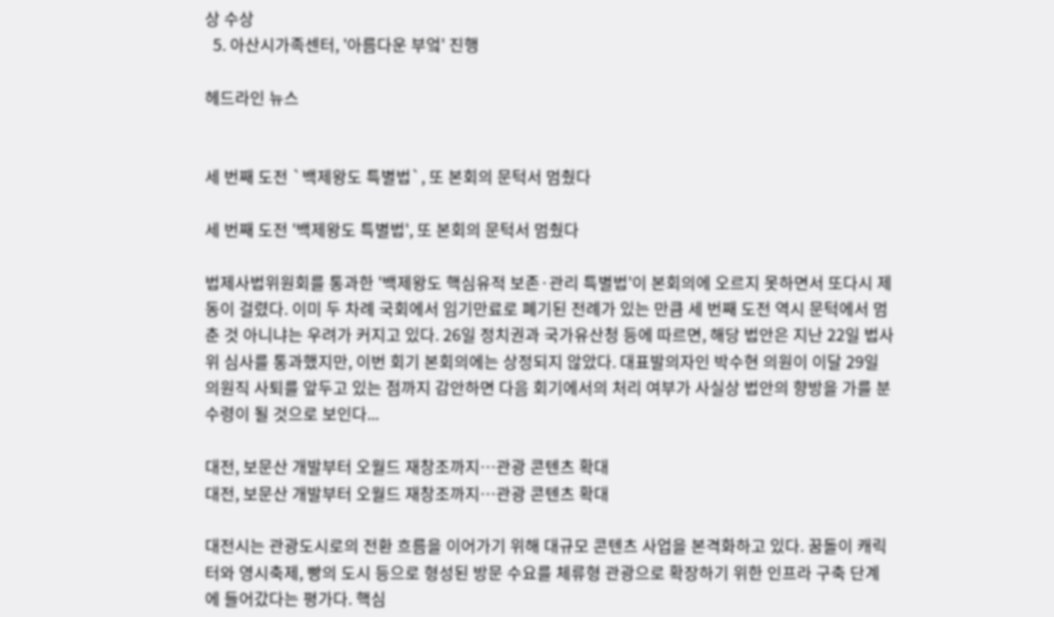상 수상
  5. 아산시가족센터, '아름다운 부엌' 진행

헤드라인 뉴스


세 번째 도전 `백제왕도 특별법`, 또 본회의 문턱서 멈췄다

세 번째 도전 '백제왕도 특별법', 또 본회의 문턱서 멈췄다

법제사법위원회를 통과한 '백제왕도 핵심유적 보존·관리 특별법'이 본회의에 오르지 못하면서 또다시 제동이 걸렸다. 이미 두 차례 국회에서 임기만료로 폐기된 전례가 있는 만큼 세 번째 도전 역시 문턱에서 멈춘 것 아니냐는 우려가 커지고 있다. 26일 정치권과 국가유산청 등에 따르면, 해당 법안은 지난 22일 법사위 심사를 통과했지만, 이번 회기 본회의에는 상정되지 않았다. 대표발의자인 박수현 의원이 이달 29일 의원직 사퇴를 앞두고 있는 점까지 감안하면 다음 회기에서의 처리 여부가 사실상 법안의 향방을 가를 분수령이 될 것으로 보인다...

대전, 보문산 개발부터 오월드 재창조까지…관광 콘텐츠 확대
대전, 보문산 개발부터 오월드 재창조까지…관광 콘텐츠 확대

대전시는 관광도시로의 전환 흐름을 이어가기 위해 대규모 콘텐츠 사업을 본격화하고 있다. 꿈돌이 캐릭터와 영시축제, 빵의 도시 등으로 형성된 방문 수요를 체류형 관광으로 확장하기 위한 인프라 구축 단계에 들어갔다는 평가다. 핵심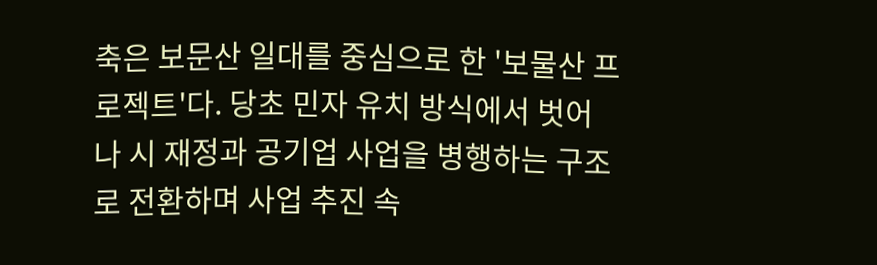축은 보문산 일대를 중심으로 한 '보물산 프로젝트'다. 당초 민자 유치 방식에서 벗어나 시 재정과 공기업 사업을 병행하는 구조로 전환하며 사업 추진 속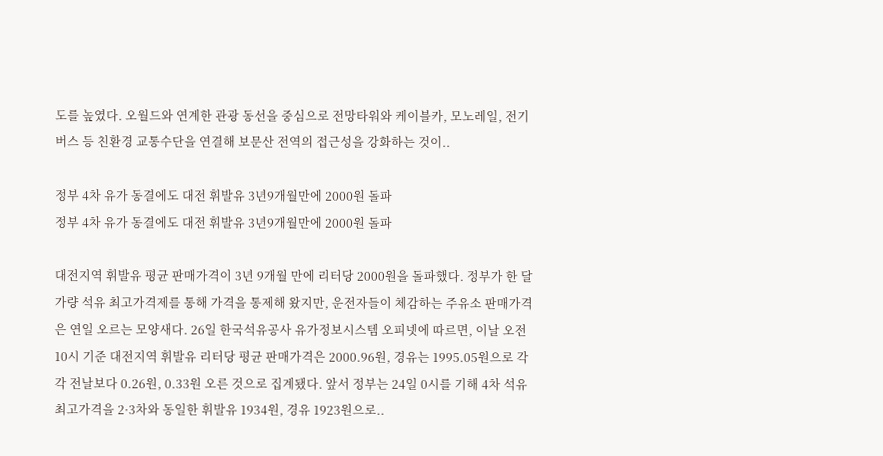도를 높였다. 오월드와 연계한 관광 동선을 중심으로 전망타워와 케이블카, 모노레일, 전기버스 등 친환경 교통수단을 연결해 보문산 전역의 접근성을 강화하는 것이..

정부 4차 유가 동결에도 대전 휘발유 3년9개월만에 2000원 돌파
정부 4차 유가 동결에도 대전 휘발유 3년9개월만에 2000원 돌파

대전지역 휘발유 평균 판매가격이 3년 9개월 만에 리터당 2000원을 돌파했다. 정부가 한 달가량 석유 최고가격제를 통해 가격을 통제해 왔지만, 운전자들이 체감하는 주유소 판매가격은 연일 오르는 모양새다. 26일 한국석유공사 유가정보시스템 오피넷에 따르면, 이날 오전 10시 기준 대전지역 휘발유 리터당 평균 판매가격은 2000.96원, 경유는 1995.05원으로 각각 전날보다 0.26원, 0.33원 오른 것으로 집계됐다. 앞서 정부는 24일 0시를 기해 4차 석유 최고가격을 2·3차와 동일한 휘발유 1934원, 경유 1923원으로..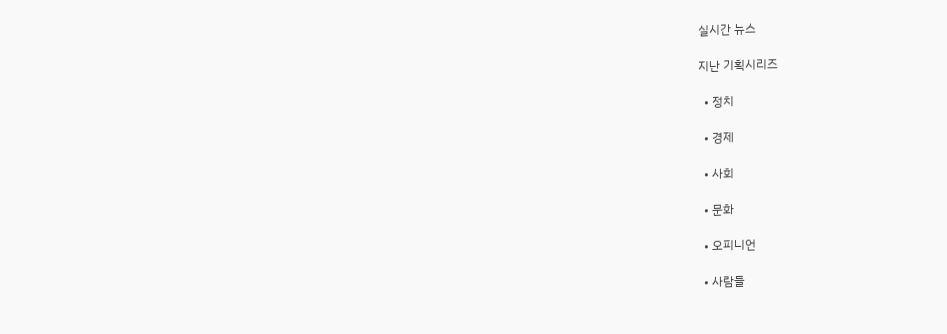실시간 뉴스

지난 기획시리즈

  • 정치

  • 경제

  • 사회

  • 문화

  • 오피니언

  • 사람들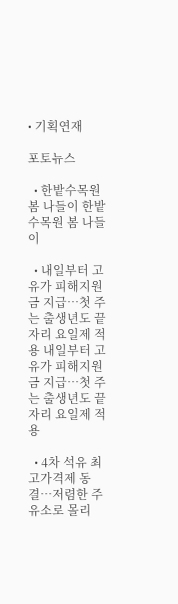• 기획연재

포토뉴스

  • 한밭수목원 봄 나들이 한밭수목원 봄 나들이

  • 내일부터 고유가 피해지원금 지급…첫 주는 출생년도 끝자리 요일제 적용 내일부터 고유가 피해지원금 지급…첫 주는 출생년도 끝자리 요일제 적용

  • 4차 석유 최고가격제 동결…저렴한 주유소로 몰리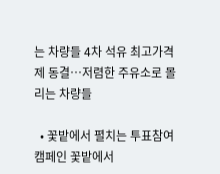는 차량들 4차 석유 최고가격제 동결…저렴한 주유소로 몰리는 차량들

  • 꽃밭에서 펼치는 투표참여 캠페인 꽃밭에서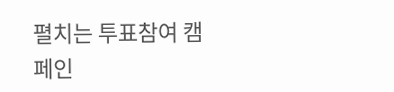펼치는 투표참여 캠페인